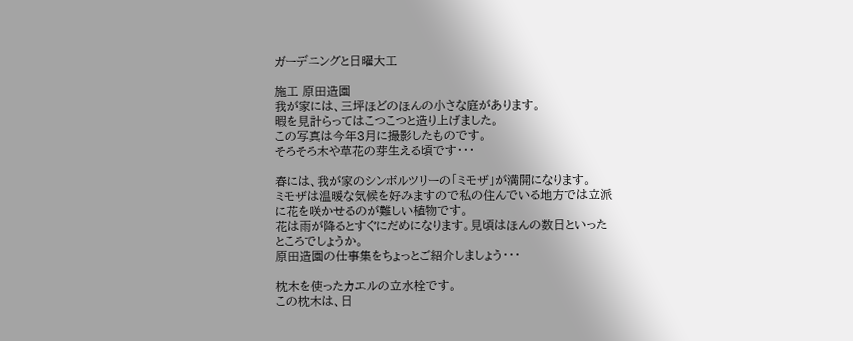ガーデニングと日曜大工

施工 原田造園
我が家には、三坪ほどのほんの小さな庭があります。
暇を見計らってはこつこつと造り上げました。
この写真は今年3月に撮影したものです。
そろそろ木や草花の芽生える頃です・・・

春には、我が家のシンボルツリーの「ミモザ」が満開になります。
ミモザは温暖な気候を好みますので私の住んでいる地方では立派に花を咲かせるのが難しい植物です。
花は雨が降るとすぐにだめになります。見頃はほんの数日といったところでしょうか。
原田造園の仕事集をちょっとご紹介しましょう・・・

枕木を使ったカエルの立水栓です。
この枕木は、日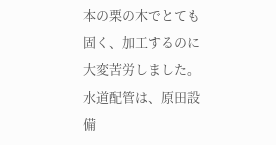本の栗の木でとても固く、加工するのに大変苦労しました。
水道配管は、原田設備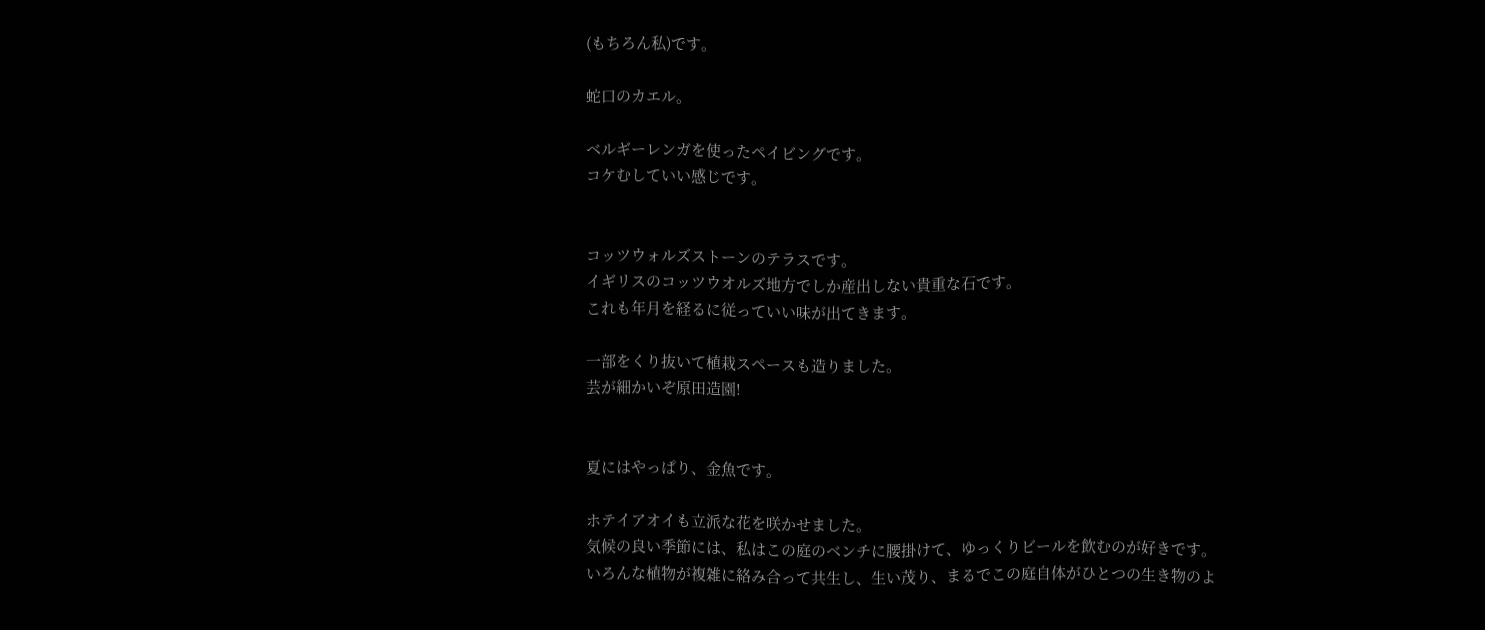(もちろん私)です。

蛇口のカエル。

ベルギーレンガを使ったペイビングです。
コケむしていい感じです。


コッツウォルズストーンのテラスです。
イギリスのコッツウオルズ地方でしか産出しない貴重な石です。
これも年月を経るに従っていい味が出てきます。

一部をくり抜いて植栽スペースも造りました。
芸が細かいぞ原田造園!


夏にはやっぱり、金魚です。

ホテイアオイも立派な花を咲かせました。
気候の良い季節には、私はこの庭のベンチに腰掛けて、ゆっくりビールを飲むのが好きです。
いろんな植物が複雑に絡み合って共生し、生い茂り、まるでこの庭自体がひとつの生き物のよ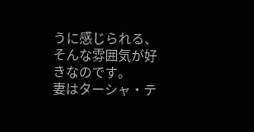うに感じられる、そんな雰囲気が好きなのです。
妻はターシャ・テ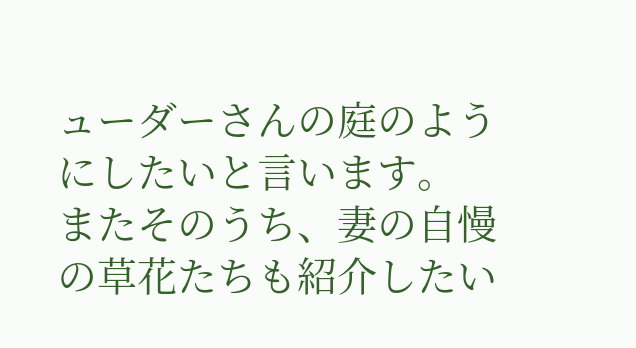ューダーさんの庭のようにしたいと言います。
またそのうち、妻の自慢の草花たちも紹介したい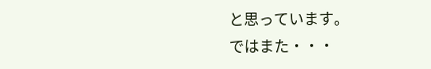と思っています。
ではまた・・・